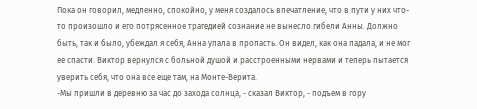Пока он говорил, медленно, спокойно, у меня создалось впечатление, что в пути у них что-то произошло и его потрясенное трагедией сознание не вынесло гибели Анны. Должно быть, так и было, убеждал я себя, Анна упала в пропасть. Он видел, как она падала, и не мог ее спасти. Виктор вернулся с больной душой и расстроенными нервами и теперь пытается уверить себя, что она все еще там, на Монте-Верита.
-Мы пришли в деревню за час до захода солнца, - сказал Виктор, - подъем в гору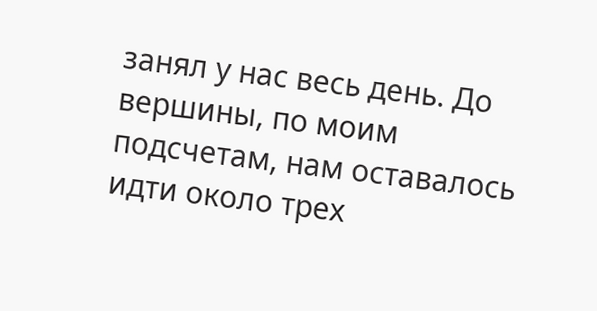занял у нас весь день. До вершины, по моим подсчетам, нам оставалось идти около трех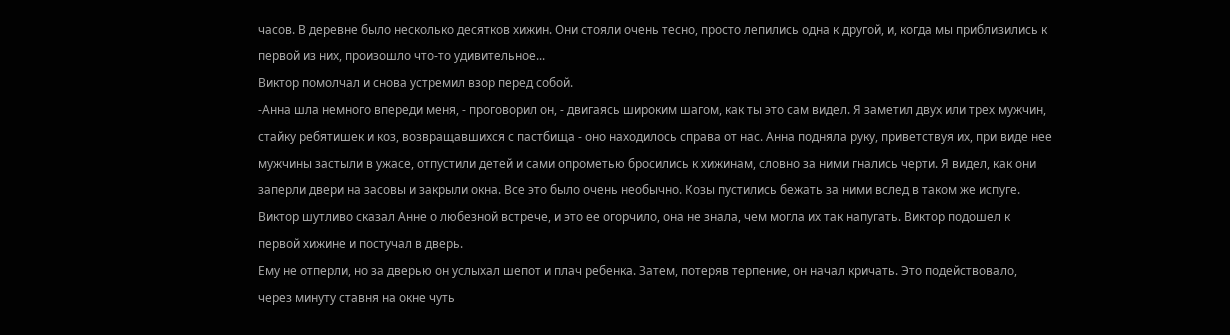часов. В деревне было несколько десятков хижин. Они стояли очень тесно, просто лепились одна к другой, и, когда мы приблизились к первой из них, произошло что-то удивительное...
Виктор помолчал и снова устремил взор перед собой.
-Анна шла немного впереди меня, - проговорил он, - двигаясь широким шагом, как ты это сам видел. Я заметил двух или трех мужчин, стайку ребятишек и коз, возвращавшихся с пастбища - оно находилось справа от нас. Анна подняла руку, приветствуя их, при виде нее мужчины застыли в ужасе, отпустили детей и сами опрометью бросились к хижинам, словно за ними гнались черти. Я видел, как они заперли двери на засовы и закрыли окна. Все это было очень необычно. Козы пустились бежать за ними вслед в таком же испуге.
Виктор шутливо сказал Анне о любезной встрече, и это ее огорчило, она не знала, чем могла их так напугать. Виктор подошел к первой хижине и постучал в дверь.
Ему не отперли, но за дверью он услыхал шепот и плач ребенка. Затем, потеряв терпение, он начал кричать. Это подействовало, через минуту ставня на окне чуть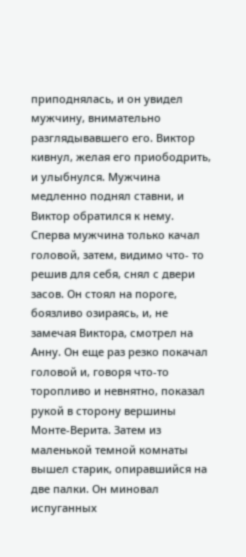приподнялась, и он увидел мужчину, внимательно разглядывавшего его. Виктор кивнул, желая его приободрить, и улыбнулся. Мужчина медленно поднял ставни, и Виктор обратился к нему. Сперва мужчина только качал головой, затем, видимо что- то решив для себя, снял с двери засов. Он стоял на пороге, боязливо озираясь, и, не замечая Виктора, смотрел на Анну. Он еще раз резко покачал головой и, говоря что-то торопливо и невнятно, показал рукой в сторону вершины Монте-Верита. Затем из маленькой темной комнаты вышел старик, опиравшийся на две палки. Он миновал испуганных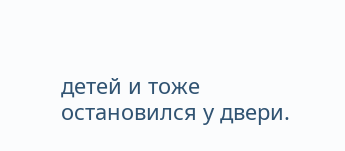детей и тоже остановился у двери.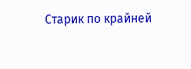Старик по крайней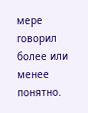мере говорил более или менее понятно.